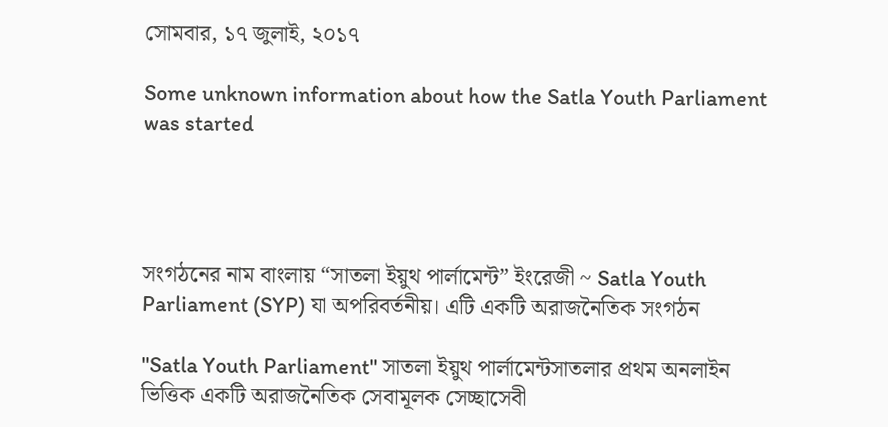সোমবার, ১৭ জুলাই, ২০১৭

Some unknown information about how the Satla Youth Parliament was started




সংগঠনের নাম বাংলায় “সাতলা ইয়ুথ পার্লামেন্ট” ইংরেজী ~ Satla Youth Parliament (SYP) যা অপরিবর্তনীয়। এটি একটি অরাজনৈতিক সংগঠন

"Satla Youth Parliament" সাতলা ইয়ুথ পার্লামেন্টসাতলার প্রথম অনলাইন ভিত্তিক একটি অরাজনৈতিক সেবামূলক সেচ্ছাসেবী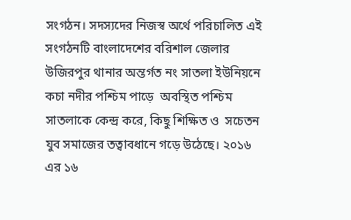সংগঠন। সদস্যদের নিজস্ব অর্থে পরিচালিত এই সংগঠনটি বাংলাদেশের বরিশাল জেলার উজিরপুর থানার অন্তর্গত নং সাতলা ইউনিয়নে কচা নদীর পশ্চিম পাড়ে  অবস্থিত পশ্চিম সাতলাকে কেন্দ্র করে, কিছু শিক্ষিত ও  সচেতন যুব সমাজের তত্বাবধানে গড়ে উঠেছে। ২০১৬ এর ১৬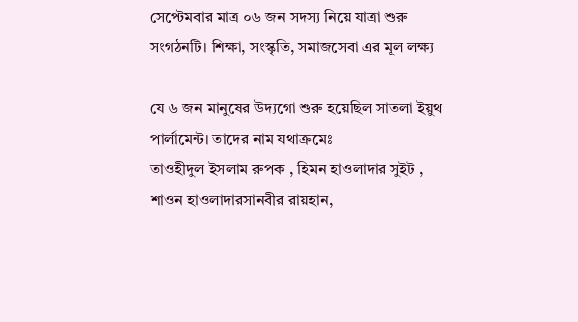সেপ্টেমবার মাত্র ০৬ জন সদস্য নিয়ে যাত্রা শুরু সংগঠনটি। শিক্ষা, সংস্কৃতি, সমাজসেবা এর মূল লক্ষ্য

যে ৬ জন মানুষের উদ্যগো শুরু হয়েছিল সাতলা ইয়ুথ পার্লামেন্ট। তাদের নাম যথাক্রমেঃ
তাওহীদুল ইসলাম রুপক , হিমন হাওলাদার সুইট , শাওন হাওলাদারসানবীর রায়হান,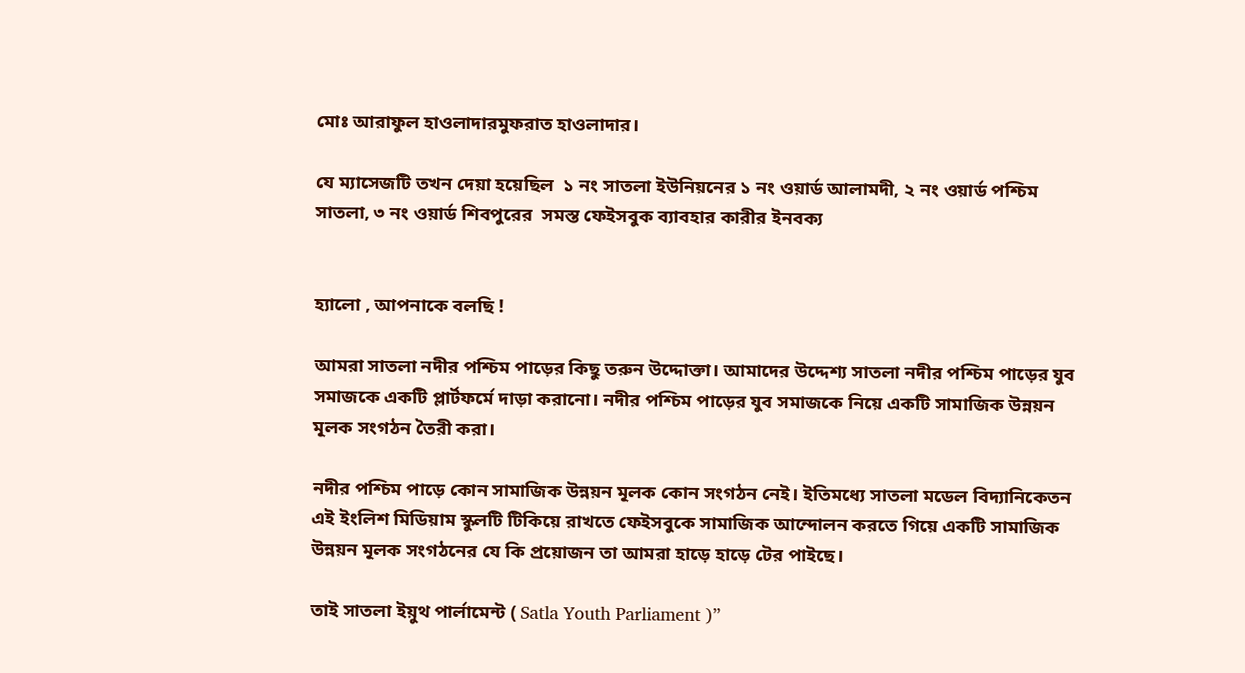মোঃ আরাফুল হাওলাদারমুফরাত হাওলাদার।

যে ম্যাসেজটি তখন দেয়া হয়েছিল  ১ নং সাতলা ইউনিয়নের ১ নং ওয়ার্ড আলামদী, ২ নং ওয়ার্ড পশ্চিম সাতলা, ৩ নং ওয়ার্ড শিবপুরের  সমস্ত ফেইসবুক ব্যাবহার কারীর ইনবক্য


হ্যালো , আপনাকে বলছি !

আমরা সাতলা নদীর পশ্চিম পাড়ের কিছু তরুন উদ্দোক্তা। আমাদের উদ্দেশ্য সাতলা নদীর পশ্চিম পাড়ের যুব সমাজকে একটি প্লার্টফর্মে দাড়া করানো। নদীর পশ্চিম পাড়ের যুব সমাজকে নিয়ে একটি সামাজিক উন্নয়ন মূলক সংগঠন তৈরী করা।

নদীর পশ্চিম পাড়ে কোন সামাজিক উন্নয়ন মূলক কোন সংগঠন নেই। ইতিমধ্যে সাতলা মডেল বিদ্যানিকেতন এই ইংলিশ মিডিয়াম স্কুলটি টিকিয়ে রাখতে ফেইসবুকে সামাজিক আন্দোলন করতে গিয়ে একটি সামাজিক উন্নয়ন মূলক সংগঠনের যে কি প্রয়োজন তা আমরা হাড়ে হাড়ে টের পাইছে।

তাই সাতলা ইয়ুথ পার্লামেন্ট ( Satla Youth Parliament )”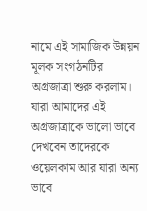নামে এই সামাজিক উন্নয়ন মূলক সংগঠনটির অগ্রজাত্রা শুরু করলাম। যারা আমাদের এই অগ্রজাত্রাকে ভালো ভাবে দেখবেন তাদেরকে ওয়েলকাম আর যারা অন্য ভাবে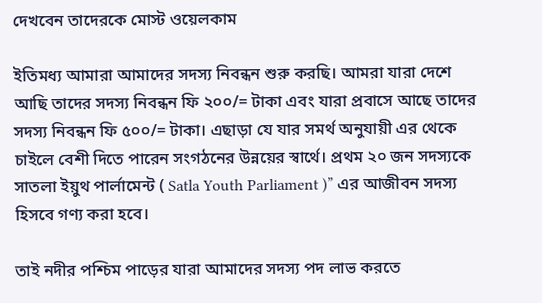দেখবেন তাদেরকে মোস্ট ওয়েলকাম

ইতিমধ্য আমারা আমাদের সদস্য নিবন্ধন শুরু করছি। আমরা যারা দেশে আছি তাদের সদস্য নিবন্ধন ফি ২০০/= টাকা এবং যারা প্রবাসে আছে তাদের সদস্য নিবন্ধন ফি ৫০০/= টাকা। এছাড়া যে যার সমর্থ অনুযায়ী এর থেকে চাইলে বেশী দিতে পারেন সংগঠনের উন্নয়ের স্বার্থে। প্রথম ২০ জন সদস্যকে সাতলা ইয়ুথ পার্লামেন্ট ( Satla Youth Parliament )” এর আজীবন সদস্য হিসবে গণ্য করা হবে।

তাই নদীর পশ্চিম পাড়ের যারা আমাদের সদস্য পদ লাভ করতে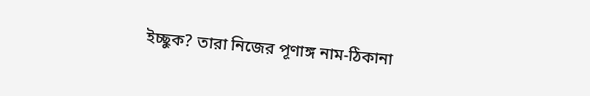ইচ্ছুক? তারা নিজের পূণাঙ্গ নাম-ঠিকানা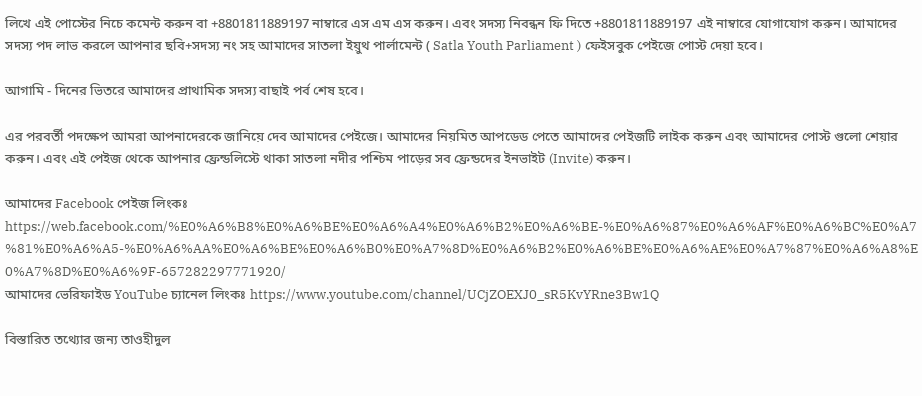লিখে এই পোস্টের নিচে কমেন্ট করুন বা +8801811889197 নাম্বারে এস এম এস করুন। এবং সদস্য নিবন্ধন ফি দিতে +8801811889197 এই নাম্বারে যোগাযোগ করুন। আমাদের সদস্য পদ লাভ করলে আপনার ছবি+সদস্য নং সহ আমাদের সাতলা ইয়ুথ পার্লামেন্ট ( Satla Youth Parliament ) ফেইসবুক পেইজে পোস্ট দেয়া হবে।

আগামি - দিনের ভিতরে আমাদের প্রাথামিক সদস্য বাছাই পর্ব শেষ হবে।

এর পরবর্তী পদক্ষেপ আমরা আপনাদেরকে জানিয়ে দেব আমাদের পেইজে। আমাদের নিয়মিত আপডেড পেতে আমাদের পেইজটি লাইক করুন এবং আমাদের পোস্ট গুলো শেয়ার করুন। এবং এই পেইজ থেকে আপনার ফ্রেন্ডলিস্টে থাকা সাতলা নদীর পশ্চিম পাড়ের সব ফ্রেন্ডদের ইনভাইট (Invite) করুন।

আমাদের Facebook পেইজ লিংকঃ https://web.facebook.com/%E0%A6%B8%E0%A6%BE%E0%A6%A4%E0%A6%B2%E0%A6%BE-%E0%A6%87%E0%A6%AF%E0%A6%BC%E0%A7%81%E0%A6%A5-%E0%A6%AA%E0%A6%BE%E0%A6%B0%E0%A7%8D%E0%A6%B2%E0%A6%BE%E0%A6%AE%E0%A7%87%E0%A6%A8%E0%A7%8D%E0%A6%9F-657282297771920/
আমাদের ভেরিফাইড YouTube চ্যানেল লিংকঃ https://www.youtube.com/channel/UCjZOEXJ0_sR5KvYRne3Bw1Q

বিস্তারিত তথ্যোর জন্য তাওহীদুল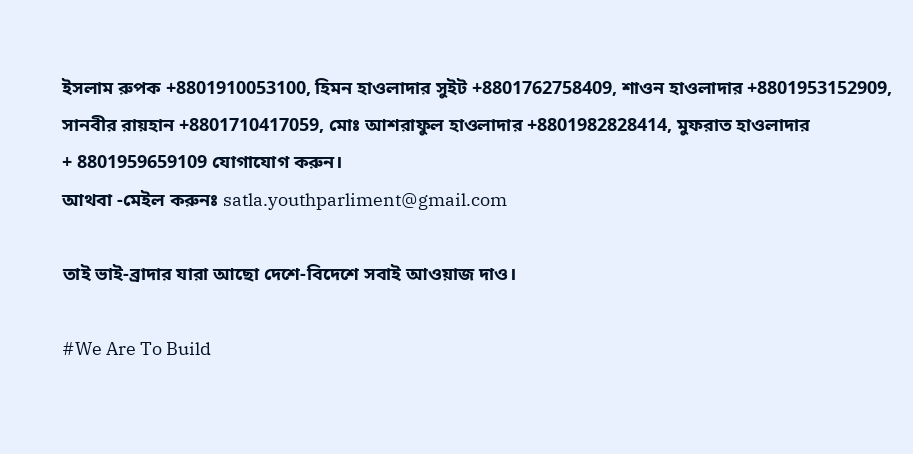ইসলাম রুপক +8801910053100, হিমন হাওলাদার সুইট +8801762758409, শাওন হাওলাদার +8801953152909, সানবীর রায়হান +8801710417059, মোঃ আশরাফুল হাওলাদার +8801982828414, মুফরাত হাওলাদার
+ 8801959659109 যোগাযোগ করুন।
আথবা -মেইল করুনঃ satla.youthparliment@gmail.com

তাই ভাই-ব্রাদার যারা আছো দেশে-বিদেশে সবাই আওয়াজ দাও।

#We Are To Build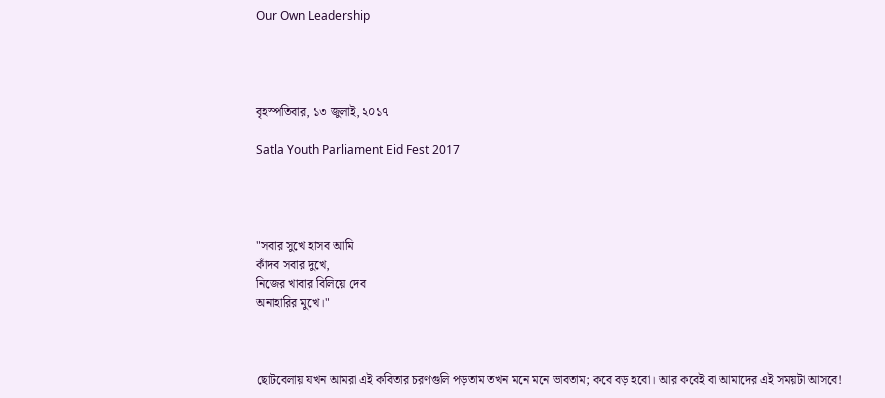Our Own Leadership




বৃহস্পতিবার, ১৩ জুলাই, ২০১৭

Satla Youth Parliament Eid Fest 2017




"সবার সুখে হাসব আমি
কাঁদব সবার দুখে,
নিজের খাবার বিলিয়ে দেব
অনাহারির মুখে।"



ছোটবেলায় যখন আমরা এই কবিতার চরণগুলি পড়তাম তখন মনে মনে ভাবতাম; কবে বড় হবো। আর কবেই বা আমাদের এই সময়টা আসবে!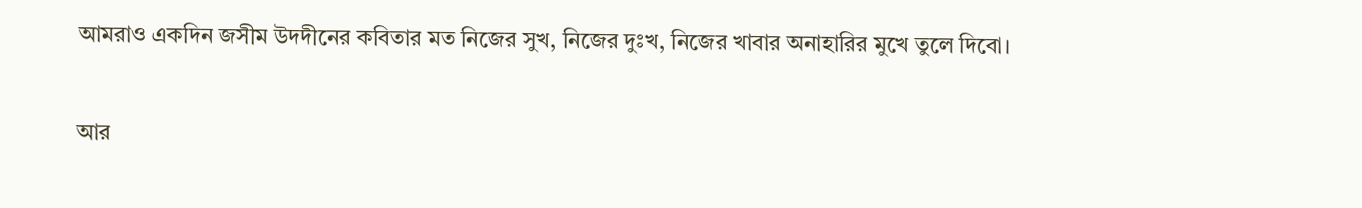আমরাও একদিন জসীম উদদীনের কবিতার মত নিজের সুখ, নিজের দুঃখ, নিজের খাবার অনাহারির মুখে তুলে দিবো।

আর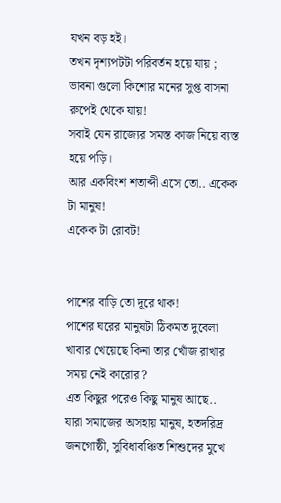যখন বড় হই।
তখন দৃশ্যপটটা পরিবর্তন হয়ে যায় ;
ভাবনা গুলো কিশোর মনের সুপ্ত বাসনা রুপেই থেকে যায়!
সবাই যেন রাজ্যের সমস্ত কাজ নিয়ে ব্যস্ত হয়ে পড়ি।
আর একবিংশ শতাব্দী এসে তো.. একেক টা মানুষ!
একেক টা রোবট!


পাশের বাড়ি তো দূরে থাক!
পাশের ঘরের মানুষটা ঠিকমত দুবেলা খাবার খেয়েছে কিনা তার খোঁজ রাখার সময় নেই কারোর?
এত কিছুর পরেও কিছু মানুষ আছে..
যারা সমাজের অসহায় মানুষ, হতদরিদ্র জনগোষ্ঠী, সুবিধাবঞ্চিত শিশুদের মুখে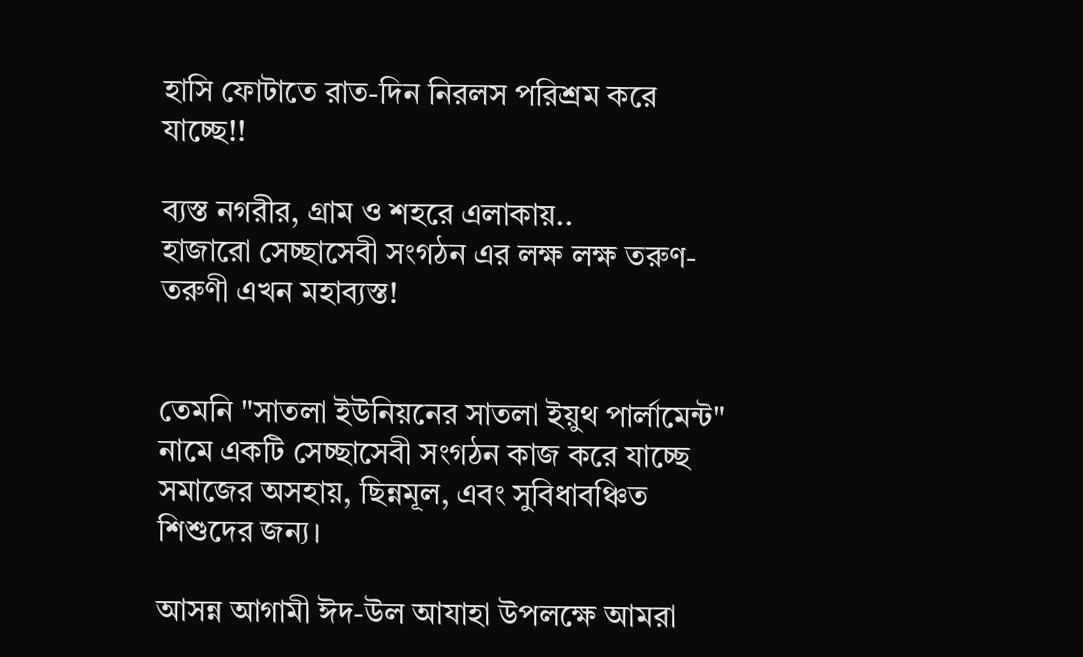হাসি ফোটাতে রাত-দিন নিরলস পরিশ্রম করে যাচ্ছে!!

ব্যস্ত নগরীর, গ্রাম ও শহরে এলাকায়..
হাজারো সেচ্ছাসেবী সংগঠন এর লক্ষ লক্ষ তরুণ-তরুণী এখন মহাব্যস্ত!


তেমনি "সাতলা ইউনিয়নের সাতলা ইয়ুথ পার্লামেন্ট" নামে একটি সেচ্ছাসেবী সংগঠন কাজ করে যাচ্ছে সমাজের অসহায়, ছিন্নমূল, এবং সুবিধাবঞ্চিত শিশুদের জন্য।

আসন্ন আগামী ঈদ-উল আযাহা উপলক্ষে আমরা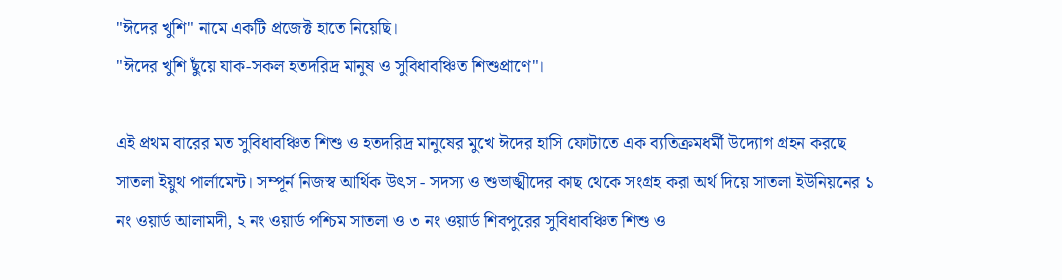"ঈদের খুশি" নামে একটি প্রজেক্ট হাতে নিয়েছি।
"ঈদের খুশি ছুঁয়ে যাক-সকল হতদরিদ্র মানুষ ও সুবিধাবঞ্চিত শিশুপ্রাণে"।

এই প্রথম বারের মত সুবিধাবঞ্চিত শিশু ও হতদরিদ্র মানুষের মুখে ঈদের হাসি ফোটাতে এক ব্যতিক্রমধর্মী উদ্যোগ গ্রহন করছে সাতলা ইয়ুথ পার্লামেন্ট। সম্পূর্ন নিজস্ব আর্থিক উৎস - সদস্য ও শুভাঙ্খীদের কাছ থেকে সংগ্রহ করা অর্থ দিয়ে সাতলা ইউনিয়নের ১ নং ওয়ার্ড আলামদী, ২ নং ওয়ার্ড পশ্চিম সাতলা ও ৩ নং ওয়ার্ড শিবপুরের সুবিধাবঞ্চিত শিশু ও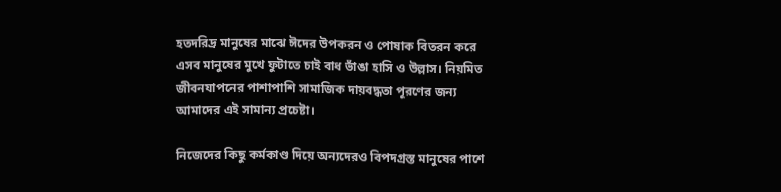হতদরিদ্র মানুষের মাঝে ঈদের উপকরন ও পোষাক বিতরন করে এসব মানুষের মুখে ফুটাতে চাই বাধ ভাঁঙা হাসি ও উল্লাস। নিয়মিত জীবনযাপনের পাশাপাশি সামাজিক দায়বদ্ধতা পূরণের জন্য আমাদের এই সামান্য প্রচেষ্টা।

নিজেদের কিছু কর্মকাণ্ড দিয়ে অন্যদেরও বিপদগ্রস্ত মানুষের পাশে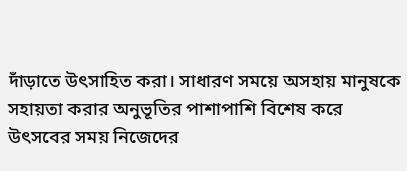দাঁড়াতে উৎসাহিত করা। সাধারণ সময়ে অসহায় মানুষকে সহায়তা করার অনুভূতির পাশাপাশি বিশেষ করে উৎসবের সময় নিজেদের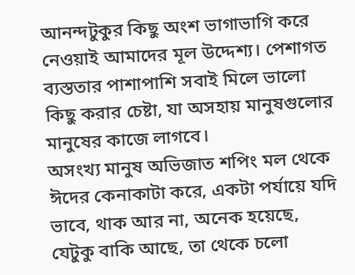আনন্দটুকুর কিছু অংশ ভাগাভাগি করে নেওয়াই আমাদের মূল উদ্দেশ্য। পেশাগত ব্যস্ততার পাশাপাশি সবাই মিলে ভালো কিছু করার চেষ্টা, যা অসহায় মানুষগুলোর মানুষের কাজে লাগবে।
অসংখ্য মানুষ অভিজাত শপিং মল থেকে ঈদের কেনাকাটা করে, একটা পর্যায়ে যদি ভাবে, থাক আর না, অনেক হয়েছে, যেটুকু বাকি আছে, তা থেকে চলো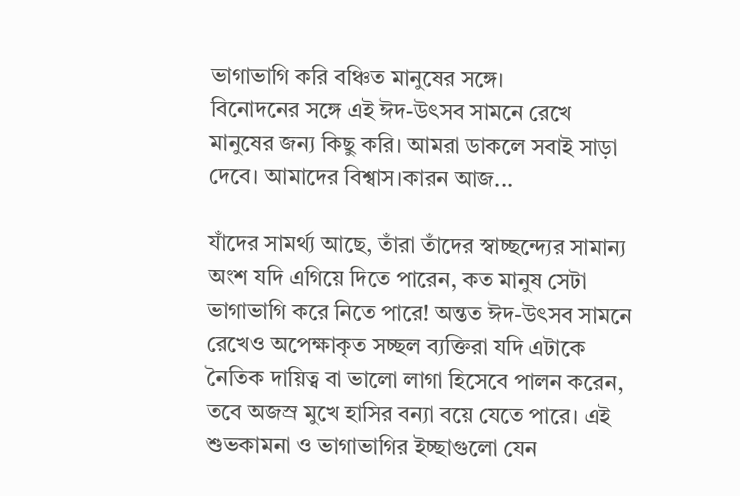ভাগাভাগি করি বঞ্চিত মানুষের সঙ্গে।
বিনোদনের সঙ্গে এই ঈদ-উৎসব সামনে রেখে মানুষের জন্য কিছু করি। আমরা ডাকলে সবাই সাড়া দেবে। আমাদের বিশ্বাস।কারন আজ...

যাঁদের সামর্থ্য আছে, তাঁরা তাঁদের স্বাচ্ছন্দ্যের সামান্য অংশ যদি এগিয়ে দিতে পারেন, কত মানুষ সেটা ভাগাভাগি করে নিতে পারে! অন্তত ঈদ-উৎসব সামনে রেখেও অপেক্ষাকৃত সচ্ছল ব্যক্তিরা যদি এটাকে নৈতিক দায়িত্ব বা ভালো লাগা হিসেবে পালন করেন, তবে অজস্র মুখে হাসির বন্যা বয়ে যেতে পারে। এই শুভকামনা ও ভাগাভাগির ইচ্ছাগুলো যেন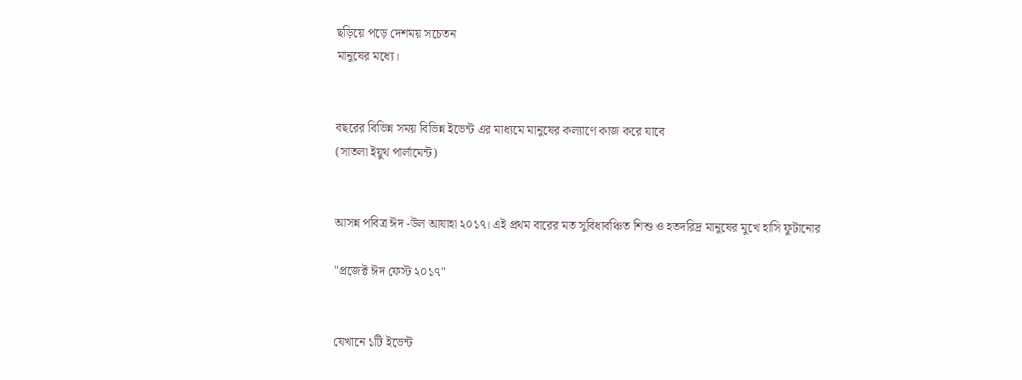ছড়িয়ে পড়ে দেশময় সচেতন
মানুষের মধ্যে।


বছরের বিভিন্ন সময় বিভিন্ন ইভেন্ট এর মাধ্যমে মানুষের কল্যাণে কাজ করে যাবে
(সাতলা ইয়ুথ পার্লামেন্ট)


আসন্ন পবিত্র ঈদ -উল আযাহা ২০১৭। এই প্রথম বারের মত সুবিধাবঞ্চিত শিশু ও হতদরিদ্র মানুষের মুখে হাসি ফুটানোর

"প্রজেক্ট ঈদ ফেস্ট ২০১৭"


যেখানে ১টি ইভেন্ট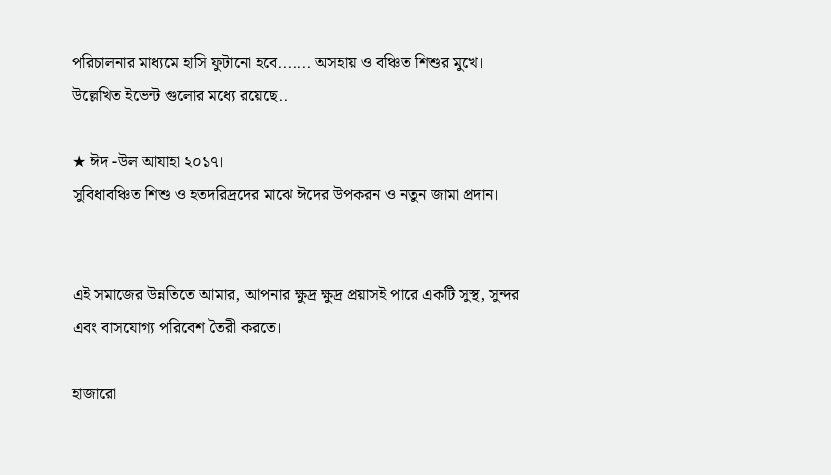পরিচালনার মাধ্যমে হাসি ফুটানো হবে....... অসহায় ও বঞ্চিত শিশুর মুখে।
উল্লেখিত ইভেন্ট গুলোর মধ্যে রয়েছে..

★ ঈদ -উল আযাহা ২০১৭।
সুবিধাবঞ্চিত শিশু ও হতদরিদ্রদের মাঝে ঈদের উপকরন ও নতুন জামা প্রদান।


এই সমাজের উন্নতিতে আমার, আপনার ক্ষুদ্র ক্ষুদ্র প্রয়াসই পারে একটি সুস্থ, সুন্দর এবং বাসযোগ্য পরিবেশ তৈরী করতে।

হাজারো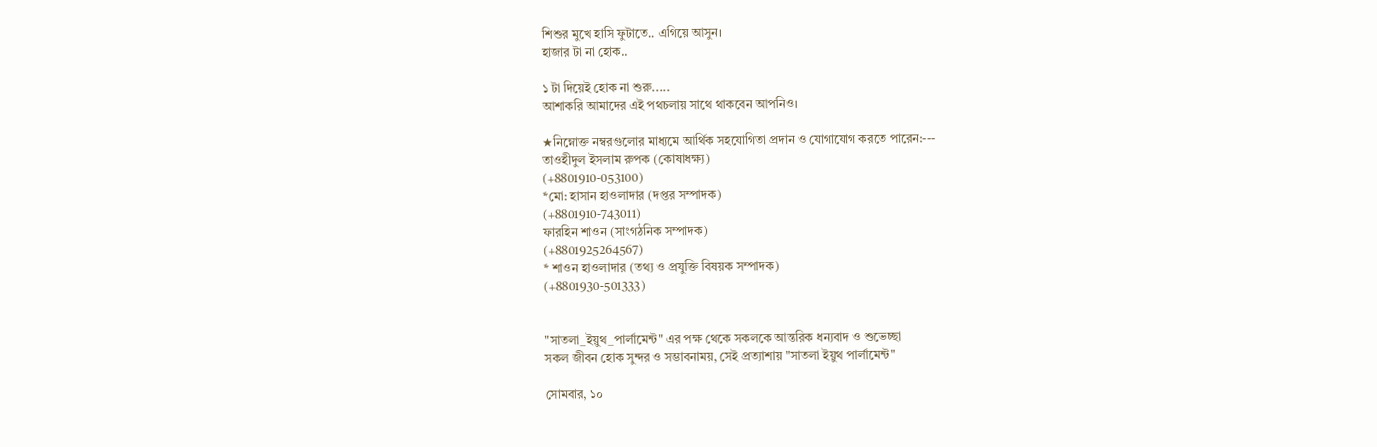শিশুর মুখে হাসি ফুটাতে.. এগিয়ে আসুন।
হাজার টা না হোক..

১ টা দিয়েই হোক না শুরু.....
আশাকরি আমাদের এই পথচলায় সাথে থাকবেন আপনিও।

★নিম্নোক্ত নম্বরগুলোর মাধ্যমে আর্থিক সহযোগিতা প্রদান ও যোগাযোগ করতে পারেন:---
তাওহীদুল ইসলাম রুপক (কোষাধক্ষ্য)
(+8801910-053100)
*মো: হাসান হাওলাদার (দপ্তর সম্পাদক)
(+8801910-743011)
ফারহিন শাওন (সাংগঠনিক সম্পাদক)
(+8801925264567)
* শাওন হাওলাদার (তথ্য ও প্রযুক্তি বিষয়ক সম্পাদক)
(+8801930-501333)


"সাতলা_ইয়ুথ_পার্লামেন্ট" এর পক্ষ থেকে সকলকে আন্তরিক ধন্যবাদ ও শুভেচ্ছা
সকল জীবন হোক সুন্দর ও সম্ভাবনাময়, সেই প্রত্যাশায় "সাতলা ইয়ুথ পার্লামেন্ট"

সোমবার, ১০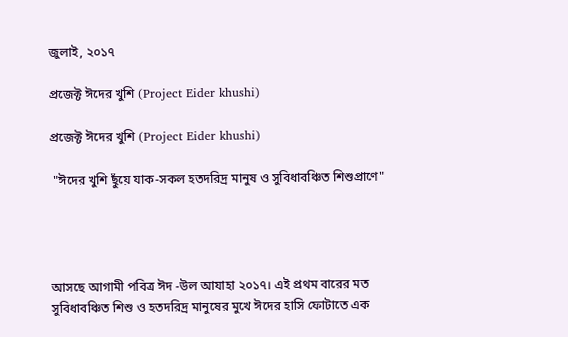জুলাই, ২০১৭

প্রজেক্ট ঈদের খুশি (Project Eider khushi)

প্রজেক্ট ঈদের খুশি (Project Eider khushi)

 "ঈদের খুশি ছুঁয়ে যাক-সকল হতদরিদ্র মানুষ ও সুবিধাবঞ্চিত শিশুপ্রাণে"




আসছে আগামী পবিত্র ঈদ -উল আযাহা ২০১৭। এই প্রথম বারের মত সুবিধাবঞ্চিত শিশু ও হতদরিদ্র মানুষের মুখে ঈদের হাসি ফোটাতে এক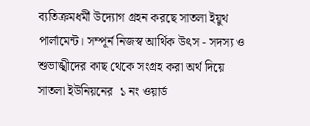ব্যতিক্রমধর্মী উদ্যোগ গ্রহন করছে সাতলা ইয়ুথ পার্লামেন্ট। সম্পূর্ন নিজস্ব আর্থিক উৎস - সদস্য ও শুভাঙ্খীদের কাছ থেকে সংগ্রহ করা অর্থ দিয়ে সাতলা ইউনিয়নের  ১ নং ওয়ার্ড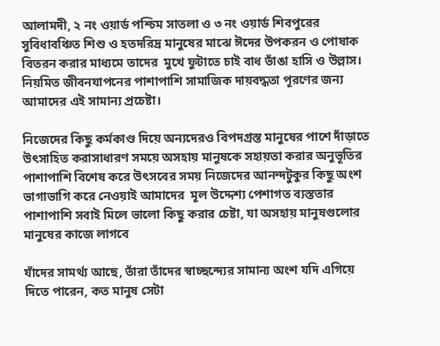আলামদী, ২ নং ওয়ার্ড পশ্চিম সাতলা ও ৩ নং ওয়ার্ড শিবপুরের  সুবিধাবঞ্চিত শিশু ও হতদরিদ্র মানুষের মাঝে ঈদের উপকরন ও পোষাক বিতরন করার মাধ্যমে তাদের  মুখে ফুটাতে চাই বাধ ভাঁঙা হাসি ও উল্লাস। নিয়মিত জীবনযাপনের পাশাপাশি সামাজিক দায়বদ্ধতা পূরণের জন্য আমাদের এই সামান্য প্রচেষ্টা।

নিজেদের কিছু কর্মকাণ্ড দিয়ে অন্যদেরও বিপদগ্রস্ত মানুষের পাশে দাঁড়াতে উৎসাহিত করাসাধারণ সময়ে অসহায় মানুষকে সহায়তা করার অনুভূতির পাশাপাশি বিশেষ করে উৎসবের সময় নিজেদের আনন্দটুকুর কিছু অংশ ভাগাভাগি করে নেওয়াই আমাদের  মূল উদ্দেশ্য পেশাগত ব্যস্ততার পাশাপাশি সবাই মিলে ভালো কিছু করার চেষ্টা, যা অসহায় মানুষগুলোর মানুষের কাজে লাগবে

যাঁদের সামর্থ্য আছে, তাঁরা তাঁদের স্বাচ্ছন্দ্যের সামান্য অংশ যদি এগিয়ে দিতে পারেন, কত মানুষ সেটা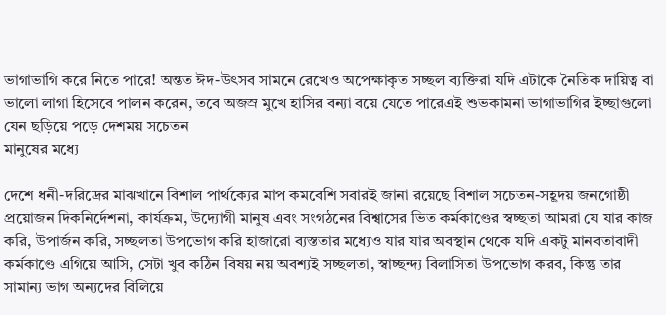ভাগাভাগি করে নিতে পারে! অন্তত ঈদ-উৎসব সামনে রেখেও অপেক্ষাকৃত সচ্ছল ব্যক্তিরা যদি এটাকে নৈতিক দায়িত্ব বা ভালো লাগা হিসেবে পালন করেন, তবে অজস্র মুখে হাসির বন্যা বয়ে যেতে পারেএই শুভকামনা ভাগাভাগির ইচ্ছাগুলো যেন ছড়িয়ে পড়ে দেশময় সচেতন
মানুষের মধ্যে

দেশে ধনী-দরিদ্রের মাঝখানে বিশাল পার্থক্যের মাপ কমবেশি সবারই জানা রয়েছে বিশাল সচেতন-সহূদয় জনগোষ্ঠী প্রয়োজন দিকনির্দেশনা, কার্যক্রম, উদ্যোগী মানুষ এবং সংগঠনের বিশ্বাসের ভিত কর্মকাণ্ডের স্বচ্ছতা আমরা যে যার কাজ করি, উপার্জন করি, সচ্ছলতা উপভোগ করি হাজারো ব্যস্ততার মধ্যেও যার যার অবস্থান থেকে যদি একটু মানবতাবাদী কর্মকাণ্ডে এগিয়ে আসি, সেটা খুব কঠিন বিষয় নয় অবশ্যই সচ্ছলতা, স্বাচ্ছন্দ্য বিলাসিতা উপভোগ করব, কিন্তু তার সামান্য ভাগ অন্যদের বিলিয়ে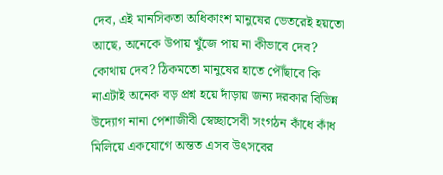দেব, এই মানসিকতা অধিকাংশ মানুষের ভেতরেই হয়তো আছে, অনেকে উপায় খুঁজে পায় না কীভাবে দেব? কোথায় দেব? ঠিকমতো মানুষের হাতে পৌঁছাবে কি নাএটাই অনেক বড় প্রশ্ন হয়ে দাঁড়ায় জন্য দরকার বিভিন্ন উদ্যোগ নানা পেশাজীবী স্বেচ্ছাসেবী সংগঠন কাঁধে কাঁধ মিলিয়ে একযোগে অন্তত এসব উৎসবের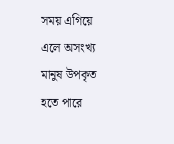সময় এগিয়ে এলে অসংখ্য মানুষ উপকৃত হতে পারে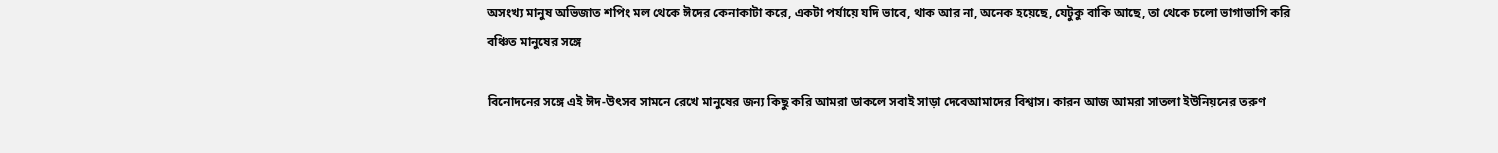অসংখ্য মানুষ অভিজাত শপিং মল থেকে ঈদের কেনাকাটা করে, একটা পর্যায়ে যদি ভাবে, থাক আর না, অনেক হয়েছে, যেটুকু বাকি আছে, তা থেকে চলো ভাগাভাগি করি বঞ্চিত মানুষের সঙ্গে

বিনোদনের সঙ্গে এই ঈদ-উৎসব সামনে রেখে মানুষের জন্য কিছু করি আমরা ডাকলে সবাই সাড়া দেবেআমাদের বিশ্বাস। কারন আজ আমরা সাতলা ইউনিয়নের তরুণ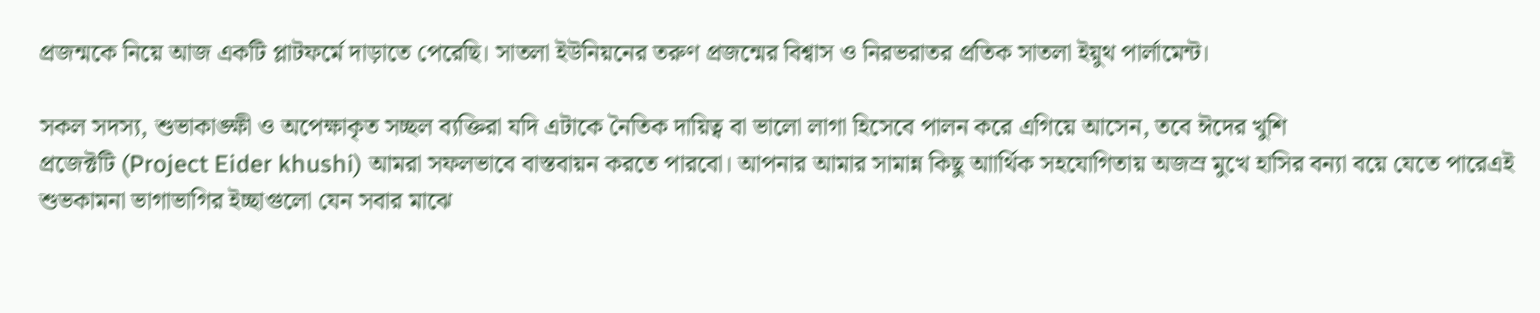প্রজন্মকে নিয়ে আজ একটি প্লাটফর্মে দাড়াতে পেরেছি। সাতলা ইউনিয়নের তরুণ প্রজন্মের বিশ্বাস ও নিরভরাতর প্রতিক সাতলা ইয়ুথ পার্লামেন্ট।

সকল সদস্য, শুভাকাঙ্ক্ষী ও অপেক্ষাকৃত সচ্ছল ব্যক্তিরা যদি এটাকে নৈতিক দায়িত্ব বা ভালো লাগা হিসেবে পালন করে এগিয়ে আসেন, তবে ঈদের খুশি
প্রজেক্টটি (Project Eider khushi) আমরা সফলভাবে বাস্তবায়ন করতে পারবো। আপনার আমার সামান্ন কিছু আার্থিক সহযোগিতায় অজস্র মুখে হাসির বন্যা বয়ে যেতে পারেএই শুভকামনা ভাগাভাগির ইচ্ছাগুলো যেন সবার মাঝে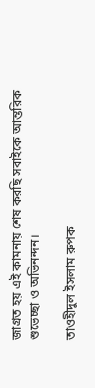জাগ্রত হয় এই কামনায় শেষ করছি সবাইকে আন্তরিক শুভেচ্ছা ও অভিনন্দন।

তাওহীদুল ইসলাম রুপক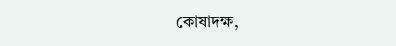কোষাদক্ষ,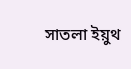সাতলা ইয়ুথ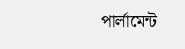পার্লামেন্ট